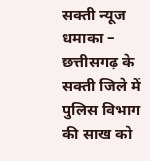सक्ती न्यूज धमाका – छत्तीसगढ़ के सक्ती जिले में पुलिस विभाग की साख को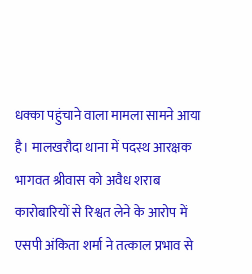धक्का पहुंचाने वाला मामला सामने आया है। मालखरौदा थाना में पदस्थ आरक्षक भागवत श्रीवास को अवैध शराब कारोबारियों से रिश्वत लेने के आरोप में एसपी अंकिता शर्मा ने तत्काल प्रभाव से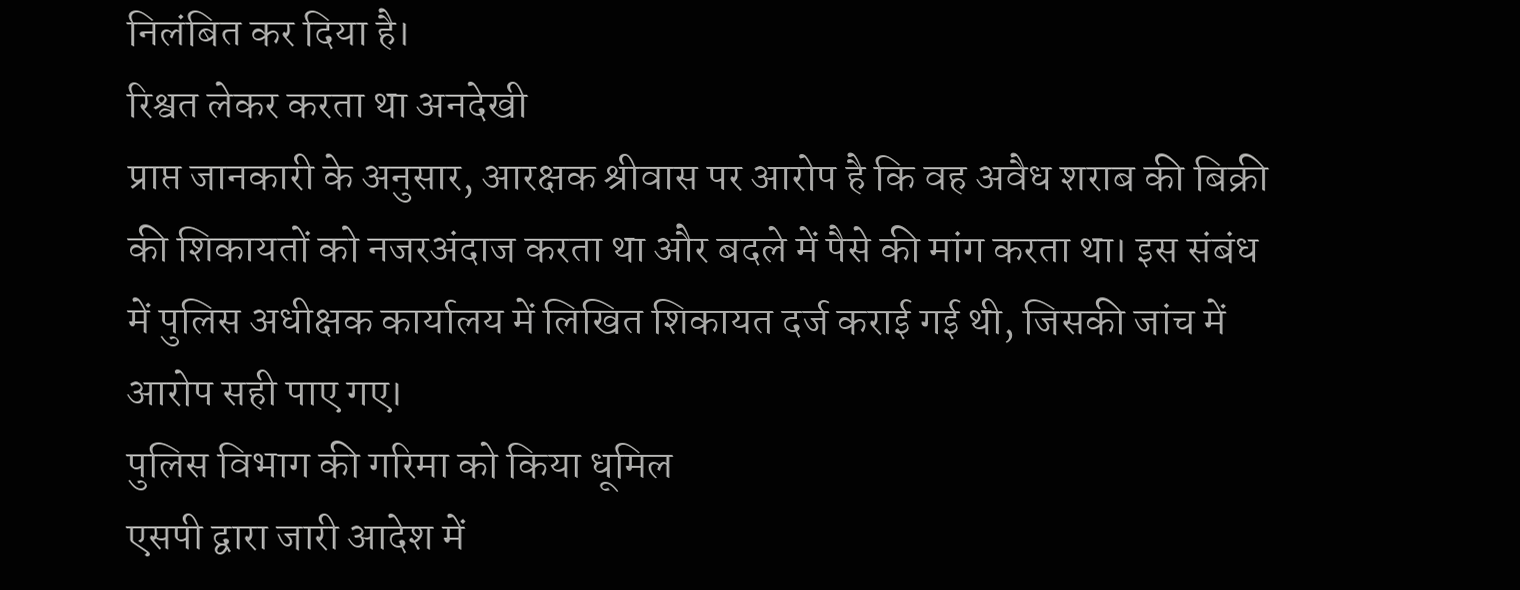निलंबित कर दिया है।
रिश्वत लेकर करता था अनदेखी
प्राप्त जानकारी के अनुसार, आरक्षक श्रीवास पर आरोप है कि वह अवैध शराब की बिक्री की शिकायतों को नजरअंदाज करता था और बदले में पैसे की मांग करता था। इस संबंध में पुलिस अधीक्षक कार्यालय में लिखित शिकायत दर्ज कराई गई थी, जिसकी जांच में आरोप सही पाए गए।
पुलिस विभाग की गरिमा को किया धूमिल
एसपी द्वारा जारी आदेश में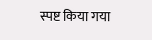स्पष्ट किया गया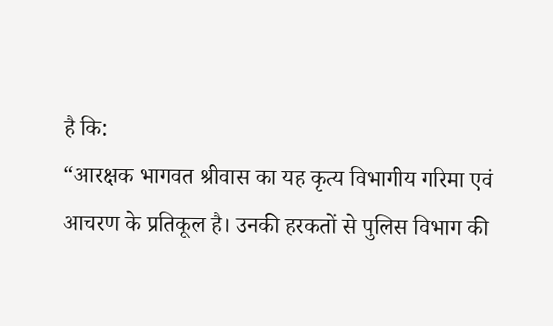है कि:
“आरक्षक भागवत श्रीवास का यह कृत्य विभागीय गरिमा एवं आचरण के प्रतिकूल है। उनकी हरकतों से पुलिस विभाग की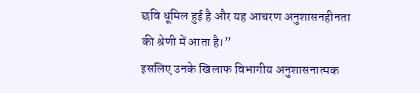छवि धूमिल हुई है और यह आचरण अनुशासनहीनता की श्रेणी में आता है।”
इसलिए उनके खिलाफ विभागीय अनुशासनात्मक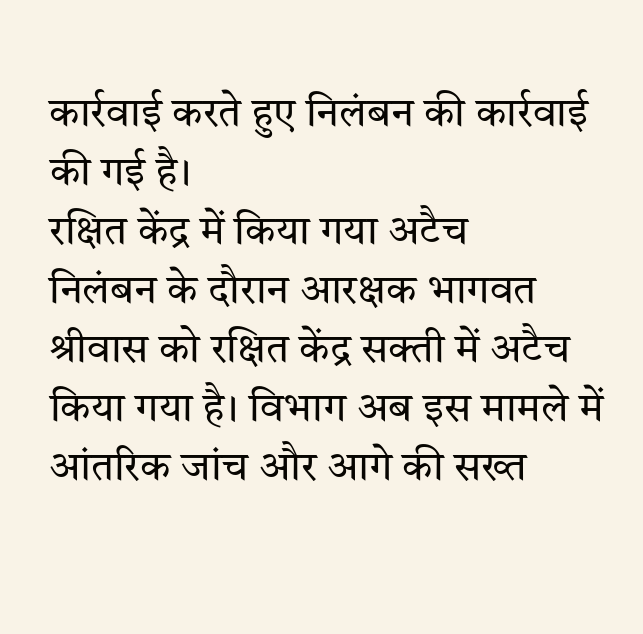कार्रवाई करते हुए निलंबन की कार्रवाई की गई है।
रक्षित केंद्र में किया गया अटैच
निलंबन के दौरान आरक्षक भागवत श्रीवास को रक्षित केंद्र सक्ती में अटैच किया गया है। विभाग अब इस मामले में आंतरिक जांच और आगे की सख्त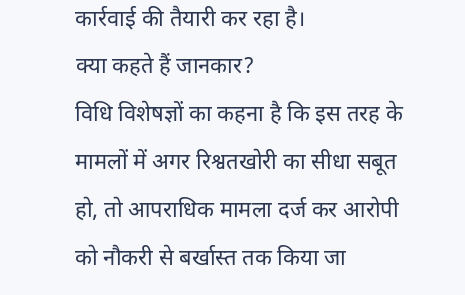कार्रवाई की तैयारी कर रहा है।
क्या कहते हैं जानकार?
विधि विशेषज्ञों का कहना है कि इस तरह के मामलों में अगर रिश्वतखोरी का सीधा सबूत हो, तो आपराधिक मामला दर्ज कर आरोपी को नौकरी से बर्खास्त तक किया जा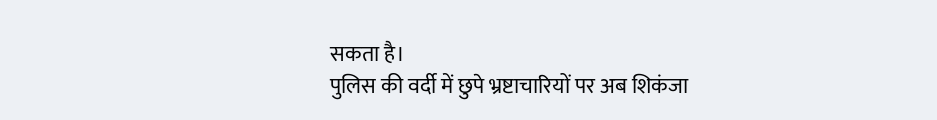सकता है।
पुलिस की वर्दी में छुपे भ्रष्टाचारियों पर अब शिकंजा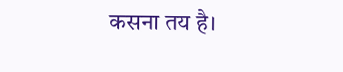कसना तय है।